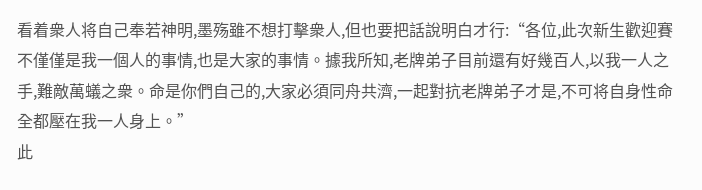看着衆人将自己奉若神明,墨殇雖不想打擊衆人,但也要把話說明白才行:“各位,此次新生歡迎賽不僅僅是我一個人的事情,也是大家的事情。據我所知,老牌弟子目前還有好幾百人,以我一人之手,難敵萬蟻之衆。命是你們自己的,大家必須同舟共濟,一起對抗老牌弟子才是,不可将自身性命全都壓在我一人身上。”
此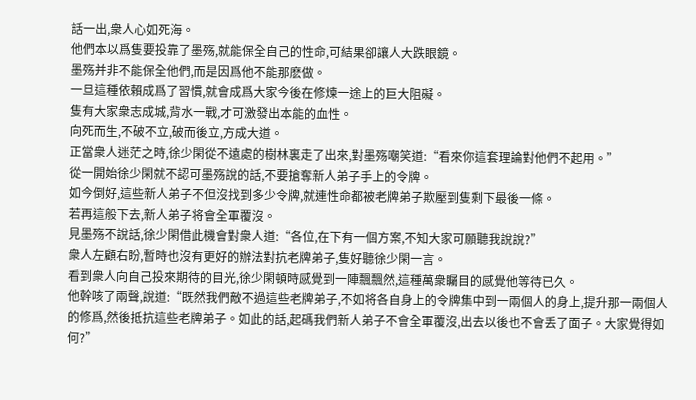話一出,衆人心如死海。
他們本以爲隻要投靠了墨殇,就能保全自己的性命,可結果卻讓人大跌眼鏡。
墨殇并非不能保全他們,而是因爲他不能那麽做。
一旦這種依賴成爲了習慣,就會成爲大家今後在修煉一途上的巨大阻礙。
隻有大家衆志成城,背水一戰,才可激發出本能的血性。
向死而生,不破不立,破而後立,方成大道。
正當衆人迷茫之時,徐少閑從不遠處的樹林裏走了出來,對墨殇嘲笑道:“看來你這套理論對他們不起用。”
從一開始徐少閑就不認可墨殇說的話,不要搶奪新人弟子手上的令牌。
如今倒好,這些新人弟子不但沒找到多少令牌,就連性命都被老牌弟子欺壓到隻剩下最後一條。
若再這般下去,新人弟子将會全軍覆沒。
見墨殇不說話,徐少閑借此機會對衆人道:“各位,在下有一個方案,不知大家可願聽我說說?”
衆人左顧右盼,暫時也沒有更好的辦法對抗老牌弟子,隻好聽徐少閑一言。
看到衆人向自己投來期待的目光,徐少閑頓時感覺到一陣飄飄然,這種萬衆矚目的感覺他等待已久。
他幹咳了兩聲,說道:“既然我們敵不過這些老牌弟子,不如将各自身上的令牌集中到一兩個人的身上,提升那一兩個人的修爲,然後抵抗這些老牌弟子。如此的話,起碼我們新人弟子不會全軍覆沒,出去以後也不會丢了面子。大家覺得如何?”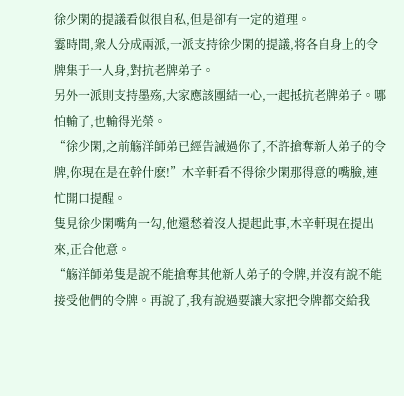徐少閑的提議看似很自私,但是卻有一定的道理。
霎時間,衆人分成兩派,一派支持徐少閑的提議,将各自身上的令牌集于一人身,對抗老牌弟子。
另外一派則支持墨殇,大家應該團結一心,一起抵抗老牌弟子。哪怕輸了,也輸得光榮。
“徐少閑,之前觞洋師弟已經告誡過你了,不許搶奪新人弟子的令牌,你現在是在幹什麽!”木辛軒看不得徐少閑那得意的嘴臉,連忙開口提醒。
隻見徐少閑嘴角一勾,他還愁着沒人提起此事,木辛軒現在提出來,正合他意。
“觞洋師弟隻是說不能搶奪其他新人弟子的令牌,并沒有說不能接受他們的令牌。再說了,我有說過要讓大家把令牌都交給我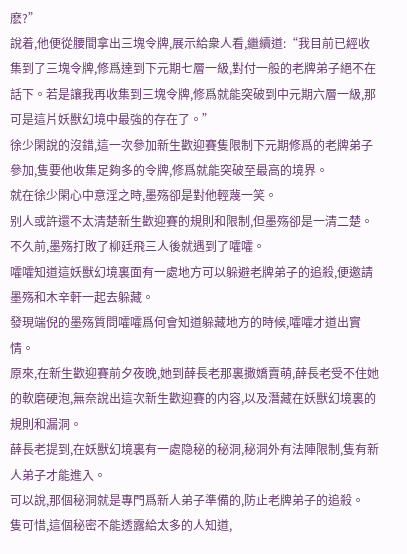麽?”
說着,他便從腰間拿出三塊令牌,展示給衆人看,繼續道:“我目前已經收集到了三塊令牌,修爲達到下元期七層一級,對付一般的老牌弟子絕不在話下。若是讓我再收集到三塊令牌,修爲就能突破到中元期六層一級,那可是這片妖獸幻境中最強的存在了。”
徐少閑說的沒錯,這一次參加新生歡迎賽隻限制下元期修爲的老牌弟子參加,隻要他收集足夠多的令牌,修爲就能突破至最高的境界。
就在徐少閑心中意淫之時,墨殇卻是對他輕蔑一笑。
别人或許還不太清楚新生歡迎賽的規則和限制,但墨殇卻是一清二楚。
不久前,墨殇打敗了柳廷飛三人後就遇到了嚯嚯。
嚯嚯知道這妖獸幻境裏面有一處地方可以躲避老牌弟子的追殺,便邀請墨殇和木辛軒一起去躲藏。
發現端倪的墨殇質問嚯嚯爲何會知道躲藏地方的時候,嚯嚯才道出實情。
原來,在新生歡迎賽前夕夜晚,她到薛長老那裏撒嬌賣萌,薛長老受不住她的軟磨硬泡,無奈說出這次新生歡迎賽的内容,以及潛藏在妖獸幻境裏的規則和漏洞。
薛長老提到,在妖獸幻境裏有一處隐秘的秘洞,秘洞外有法陣限制,隻有新人弟子才能進入。
可以說,那個秘洞就是專門爲新人弟子準備的,防止老牌弟子的追殺。
隻可惜,這個秘密不能透露給太多的人知道,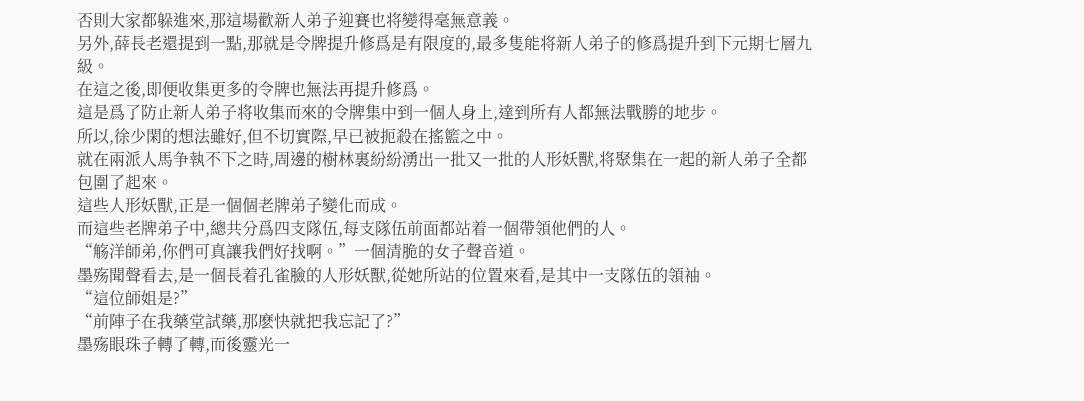否則大家都躲進來,那這場歡新人弟子迎賽也将變得毫無意義。
另外,薛長老還提到一點,那就是令牌提升修爲是有限度的,最多隻能将新人弟子的修爲提升到下元期七層九級。
在這之後,即便收集更多的令牌也無法再提升修爲。
這是爲了防止新人弟子将收集而來的令牌集中到一個人身上,達到所有人都無法戰勝的地步。
所以,徐少閑的想法雖好,但不切實際,早已被扼殺在搖籃之中。
就在兩派人馬争執不下之時,周邊的樹林裏紛紛湧出一批又一批的人形妖獸,将聚集在一起的新人弟子全都包圍了起來。
這些人形妖獸,正是一個個老牌弟子變化而成。
而這些老牌弟子中,總共分爲四支隊伍,每支隊伍前面都站着一個帶領他們的人。
“觞洋師弟,你們可真讓我們好找啊。”一個清脆的女子聲音道。
墨殇聞聲看去,是一個長着孔雀臉的人形妖獸,從她所站的位置來看,是其中一支隊伍的領袖。
“這位師姐是?”
“前陣子在我藥堂試藥,那麽快就把我忘記了?”
墨殇眼珠子轉了轉,而後靈光一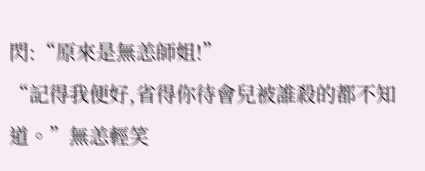閃:“原來是無恙師姐!”
“記得我便好,省得你待會兒被誰殺的都不知道。”無恙輕笑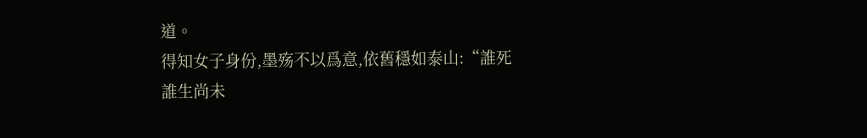道。
得知女子身份,墨殇不以爲意,依舊穩如泰山:“誰死誰生尚未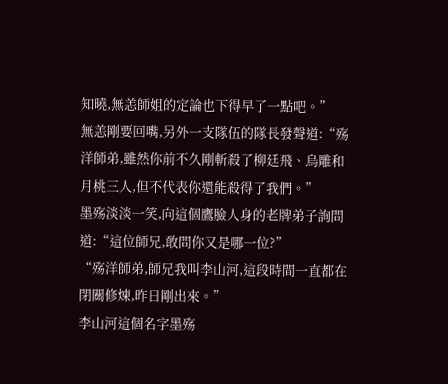知曉,無恙師姐的定論也下得早了一點吧。”
無恙剛要回嘴,另外一支隊伍的隊長發聲道:“殇洋師弟,雖然你前不久剛斬殺了柳廷飛、烏雕和月桃三人,但不代表你還能殺得了我們。”
墨殇淡淡一笑,向這個鷹臉人身的老牌弟子詢問道:“這位師兄,敢問你又是哪一位?”
“殇洋師弟,師兄我叫李山河,這段時間一直都在閉關修煉,昨日剛出來。”
李山河這個名字墨殇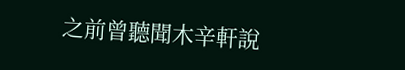之前曾聽聞木辛軒說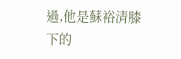過,他是蘇裕清膝下的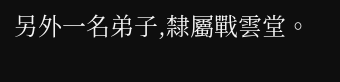另外一名弟子,隸屬戰雲堂。